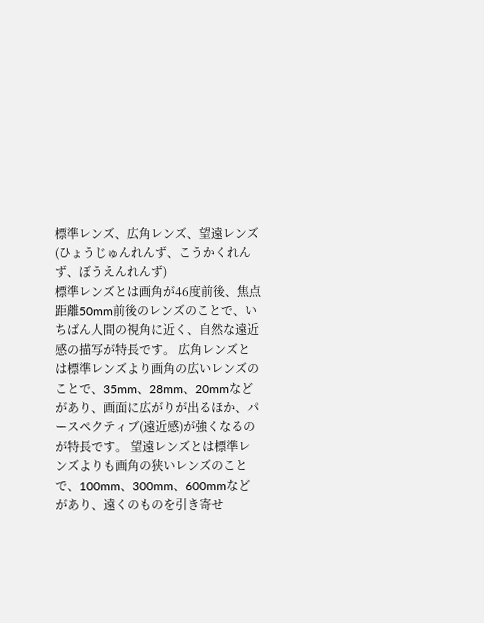標準レンズ、広角レンズ、望遠レンズ(ひょうじゅんれんず、こうかくれんず、ぼうえんれんず)
標準レンズとは画角が46度前後、焦点距離50mm前後のレンズのことで、いちばん人間の視角に近く、自然な遠近感の描写が特長です。 広角レンズとは標準レンズより画角の広いレンズのことで、35mm、28mm、20mmなどがあり、画面に広がりが出るほか、パースペクティブ(遠近感)が強くなるのが特長です。 望遠レンズとは標準レンズよりも画角の狭いレンズのことで、100mm、300mm、600mmなどがあり、遠くのものを引き寄せ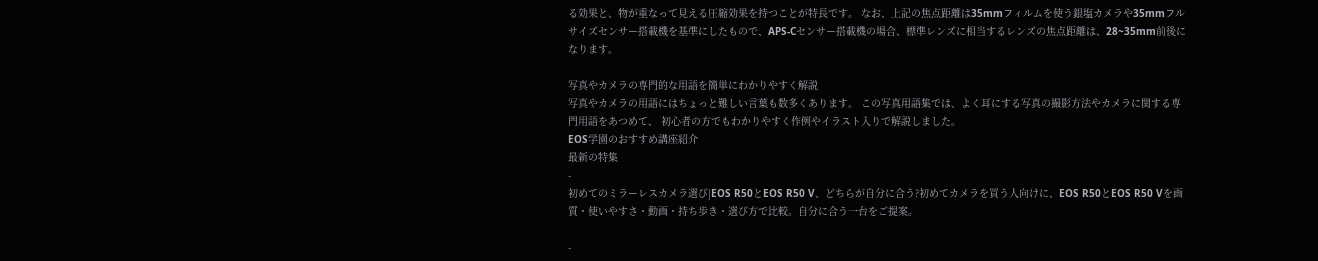る効果と、物が重なって見える圧縮効果を持つことが特長です。 なお、上記の焦点距離は35mmフィルムを使う銀塩カメラや35mmフルサイズセンサー搭載機を基準にしたもので、APS-Cセンサー搭載機の場合、標準レンズに相当するレンズの焦点距離は、28~35mm前後になります。

写真やカメラの専門的な用語を簡単にわかりやすく解説
写真やカメラの用語にはちょっと難しい言葉も数多くあります。 この写真用語集では、よく耳にする写真の撮影方法やカメラに関する専門用語をあつめて、 初心者の方でもわかりやすく作例やイラスト入りで解説しました。
EOS学園のおすすめ講座紹介
最新の特集
-
初めてのミラーレスカメラ選び|EOS R50とEOS R50 V、どちらが自分に合う?初めてカメラを買う人向けに、EOS R50とEOS R50 Vを画質・使いやすさ・動画・持ち歩き・選び方で比較。自分に合う一台をご提案。

-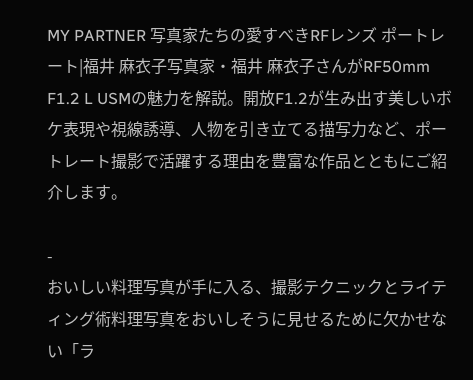MY PARTNER 写真家たちの愛すべきRFレンズ ポートレート|福井 麻衣子写真家・福井 麻衣子さんがRF50mm F1.2 L USMの魅力を解説。開放F1.2が生み出す美しいボケ表現や視線誘導、人物を引き立てる描写力など、ポートレート撮影で活躍する理由を豊富な作品とともにご紹介します。

-
おいしい料理写真が手に入る、撮影テクニックとライティング術料理写真をおいしそうに見せるために欠かせない「ラ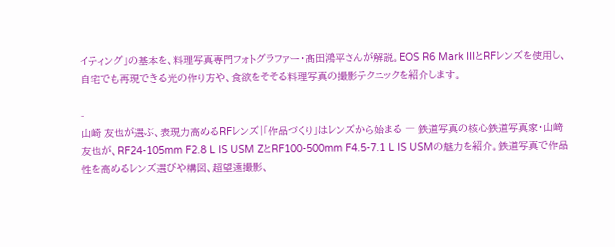イティング」の基本を、料理写真専門フォトグラファー・髙田鴻平さんが解説。EOS R6 Mark IIIとRFレンズを使用し、自宅でも再現できる光の作り方や、食欲をそそる料理写真の撮影テクニックを紹介します。

-
山崎 友也が選ぶ、表現力高めるRFレンズ|「作品づくり」はレンズから始まる ― 鉄道写真の核心鉄道写真家・山﨑 友也が、RF24-105mm F2.8 L IS USM ZとRF100-500mm F4.5-7.1 L IS USMの魅力を紹介。鉄道写真で作品性を高めるレンズ選びや構図、超望遠撮影、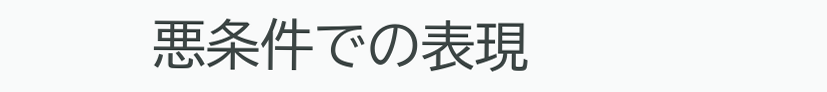悪条件での表現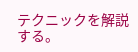テクニックを解説する。